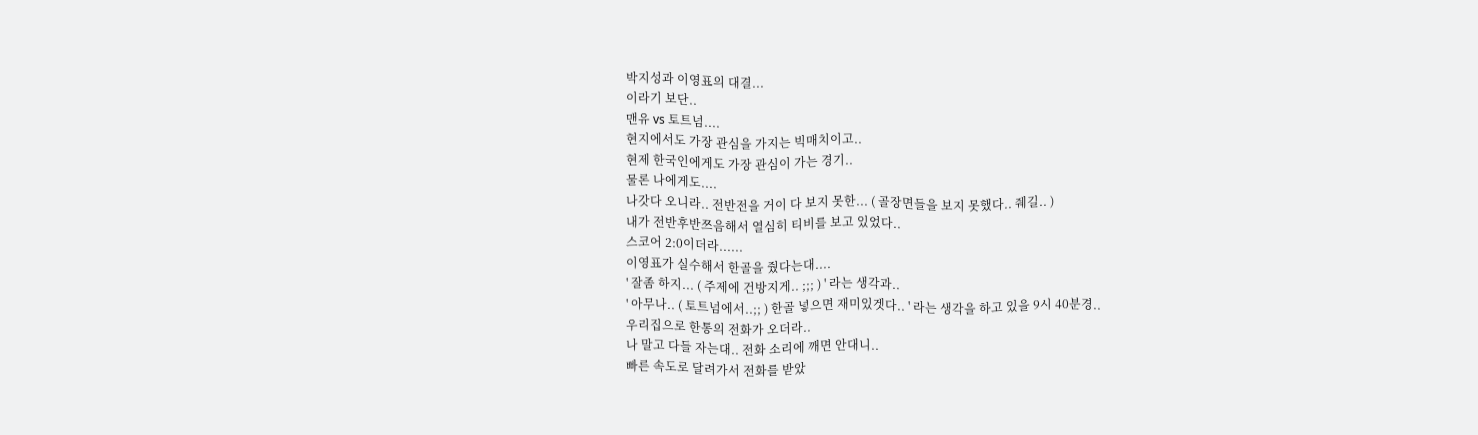박지성과 이영표의 대결...
이라기 보단..
맨유 vs 토트넘....
현지에서도 가장 관심을 가지는 빅매치이고..
현제 한국인에게도 가장 관심이 가는 경기..
물론 나에게도....
나갓다 오니라.. 전반전을 거이 다 보지 못한... ( 골장면들을 보지 못했다.. 줴길.. )
내가 전반후반쯔음해서 열심히 티비를 보고 있었다..
스코어 2:0이더라......
이영표가 실수해서 한골을 줬다는대....
' 잘좀 하지... ( 주제에 건방지게.. ;;; ) ' 라는 생각과..
' 아무나.. ( 토트넘에서..;; ) 한골 넣으면 재미있겟다.. ' 라는 생각을 하고 있을 9시 40분경..
우리집으로 한통의 전화가 오더라..
나 말고 다들 자는대.. 전화 소리에 깨면 안대니..
빠른 속도로 달려가서 전화를 받았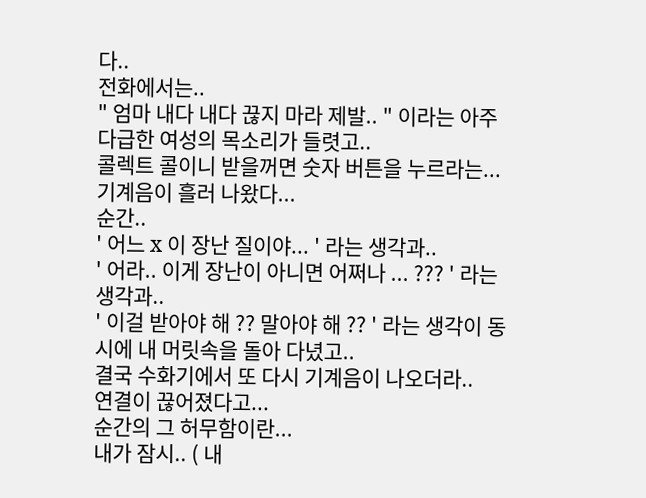다..
전화에서는..
" 엄마 내다 내다 끊지 마라 제발.. " 이라는 아주 다급한 여성의 목소리가 들렷고..
콜렉트 콜이니 받을꺼면 숫자 버튼을 누르라는...
기계음이 흘러 나왔다...
순간..
' 어느 x 이 장난 질이야... ' 라는 생각과..
' 어라.. 이게 장난이 아니면 어쩌나 ... ??? ' 라는 생각과..
' 이걸 받아야 해 ?? 말아야 해 ?? ' 라는 생각이 동시에 내 머릿속을 돌아 다녔고..
결국 수화기에서 또 다시 기계음이 나오더라..
연결이 끊어졌다고...
순간의 그 허무함이란...
내가 잠시.. ( 내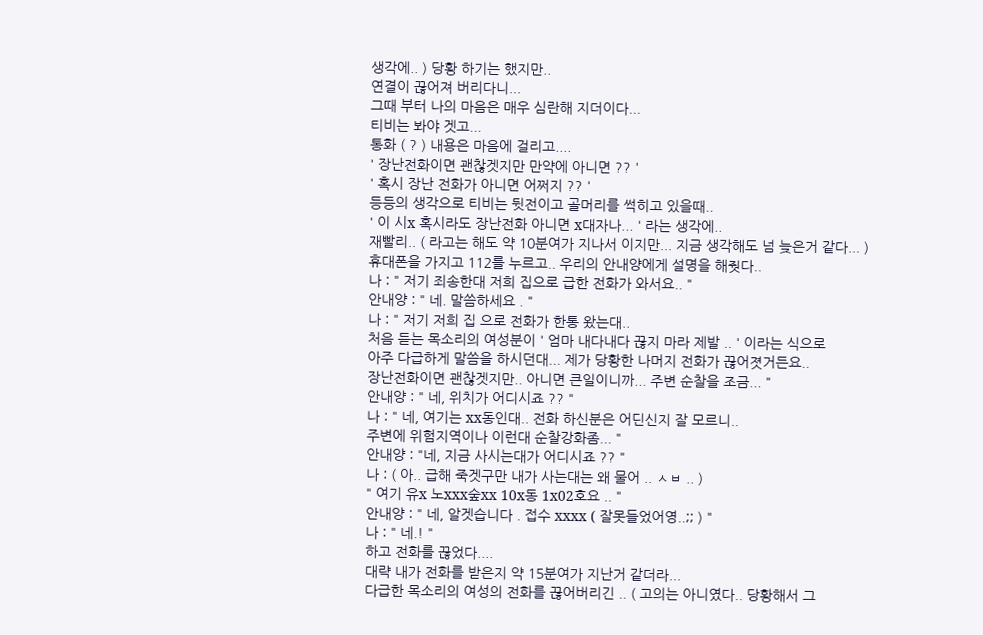생각에.. ) 당황 하기는 했지만..
연결이 끊어져 버리다니...
그때 부터 나의 마음은 매우 심란해 지더이다...
티비는 봐야 겟고...
통화 ( ? ) 내용은 마음에 걸리고....
' 장난전화이면 괜찮겟지만 만약에 아니면 ?? '
' 혹시 장난 전화가 아니면 어쩌지 ?? '
등등의 생각으로 티비는 뒷전이고 골머리를 썩히고 있을때..
' 이 시x 혹시라도 장난전화 아니면 x대자나... ' 라는 생각에..
재빨리.. ( 라고는 해도 약 10분여가 지나서 이지만... 지금 생각해도 넘 늦은거 같다... )
휴대폰을 가지고 112를 누르고.. 우리의 안내양에게 설명을 해줫다..
나 : " 저기 죄송한대 저희 집으로 급한 전화가 와서요.. "
안내양 : " 네. 말씀하세요 . "
나 : " 저기 저희 집 으로 전화가 한통 왔는대..
처음 듣는 목소리의 여성분이 ' 엄마 내다내다 끊지 마라 제발 .. ' 이라는 식으로
아주 다급하게 말씀을 하시던대... 제가 당황한 나머지 전화가 끊어졋거든요..
장난전화이면 괜찮겟지만.. 아니면 큰일이니까... 주변 순찰을 조금... "
안내양 : " 네, 위치가 어디시죠 ?? "
나 : " 네, 여기는 xx동인대.. 전화 하신분은 어딘신지 잘 모르니..
주변에 위험지역이나 이런대 순찰강화좀... "
안내양 : "네, 지금 사시는대가 어디시죠 ?? "
나 : ( 아.. 급해 죽겟구만 내가 사는대는 왜 물어 .. ㅅㅂ .. )
" 여기 유x 노xxx숲xx 10x동 1x02호요 .. "
안내양 : " 네, 알겟습니다 . 접수 xxxx ( 잘못들었어영..;; ) "
나 : " 네.! "
하고 전화를 끊었다....
대략 내가 전화를 받은지 약 15분여가 지난거 같더라...
다급한 목소리의 여성의 전화를 끊어버리긴 .. ( 고의는 아니였다.. 당황해서 그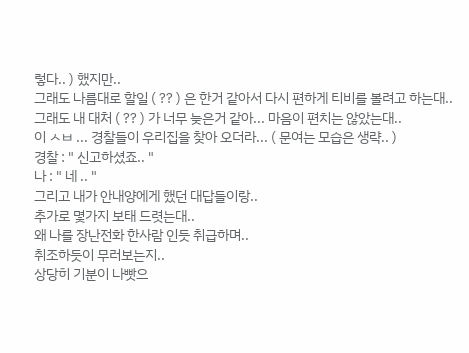렇다.. ) 했지만..
그래도 나름대로 할일 ( ?? ) 은 한거 같아서 다시 편하게 티비를 볼려고 하는대..
그래도 내 대처 ( ?? ) 가 너무 늦은거 같아... 마음이 편치는 않았는대..
이 ㅅㅂ ... 경찰들이 우리집을 찾아 오더라... ( 문여는 모습은 생략.. )
경찰 : " 신고하셨죠.. "
나 : " 네 .. "
그리고 내가 안내양에게 했던 대답들이랑..
추가로 몇가지 보태 드렷는대..
왜 나를 장난전화 한사람 인듯 취급하며..
취조하듯이 무러보는지..
상당히 기분이 나빳으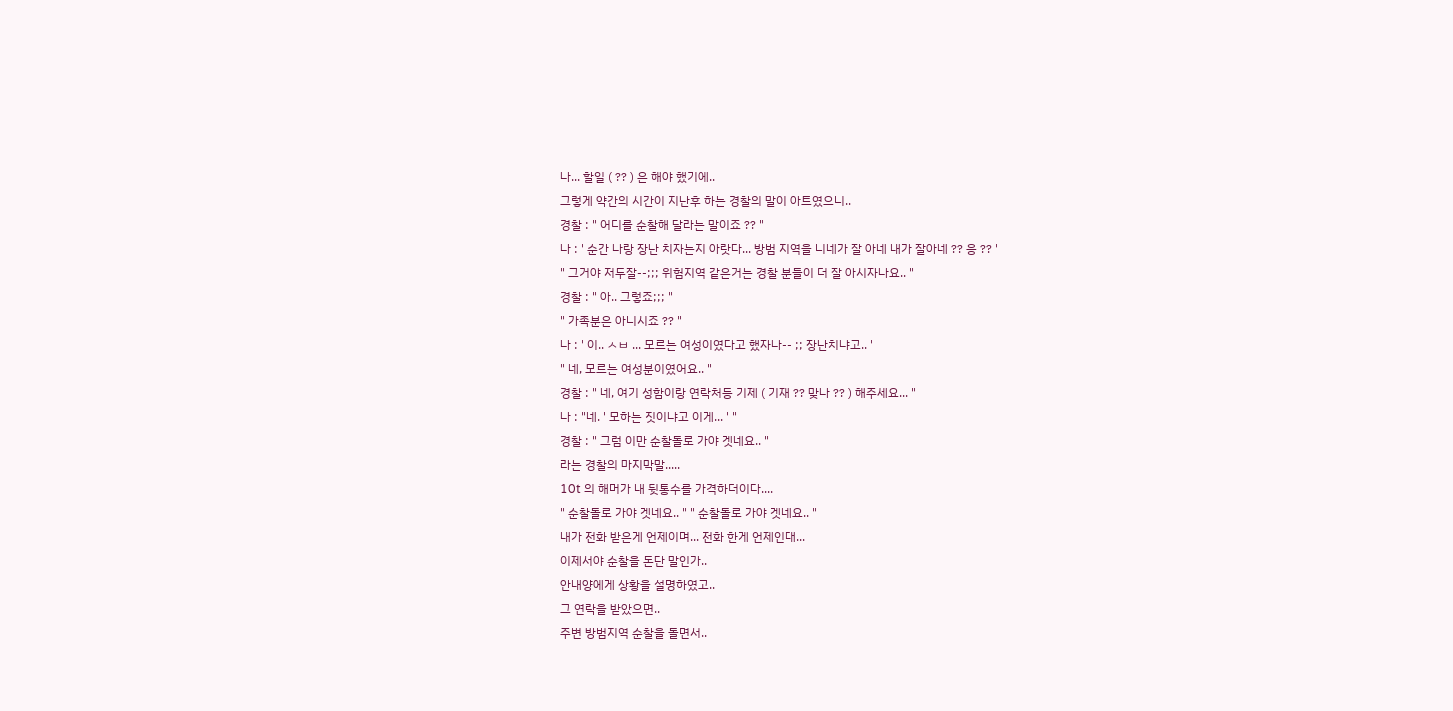나... 할일 ( ?? ) 은 해야 했기에..
그렇게 약간의 시간이 지난후 하는 경찰의 말이 아트였으니..
경찰 : " 어디를 순찰해 달라는 말이죠 ?? "
나 : ' 순간 나랑 장난 치자는지 아랏다... 방범 지역을 니네가 잘 아네 내가 잘아네 ?? 응 ?? '
" 그거야 저두잘--;;; 위험지역 같은거는 경찰 분들이 더 잘 아시자나요.. "
경찰 : " 아.. 그렇죠;;; "
" 가족분은 아니시죠 ?? "
나 : ' 이.. ㅅㅂ ... 모르는 여성이였다고 했자나-- ;; 장난치냐고.. '
" 네, 모르는 여성분이였어요.. "
경찰 : " 네, 여기 성함이랑 연락처등 기제 ( 기재 ?? 맞나 ?? ) 해주세요... "
나 : "네. ' 모하는 짓이냐고 이게... ' "
경찰 : " 그럼 이만 순찰돌로 가야 겟네요.. "
라는 경찰의 마지막말.....
10t 의 해머가 내 뒷통수를 가격하더이다....
" 순찰돌로 가야 겟네요.. " " 순찰돌로 가야 겟네요.. "
내가 전화 받은게 언제이며... 전화 한게 언제인대...
이제서야 순찰을 돈단 말인가..
안내양에게 상황을 설명하였고..
그 연락을 받았으면..
주변 방범지역 순찰을 돌면서..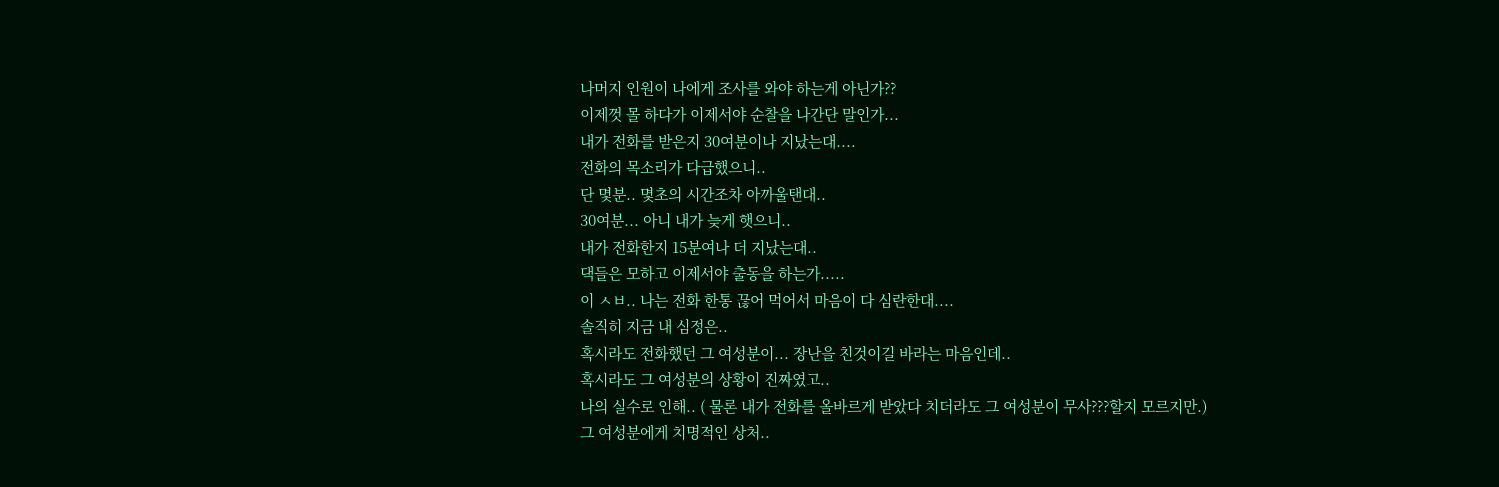나머지 인원이 나에게 조사를 와야 하는게 아닌가??
이제껏 몰 하다가 이제서야 순찰을 나간단 말인가...
내가 전화를 받은지 30여분이나 지났는대....
전화의 목소리가 다급했으니..
단 몇분.. 몇초의 시간조차 아까울탠대..
30여분... 아니 내가 늦게 햇으니..
내가 전화한지 15분여나 더 지났는대..
댁들은 모하고 이제서야 출동을 하는가.....
이 ㅅㅂ.. 나는 전화 한통 끊어 먹어서 마음이 다 심란한대....
솔직히 지금 내 심정은..
혹시라도 전화했던 그 여성분이... 장난을 친것이길 바라는 마음인데..
혹시라도 그 여성분의 상황이 진짜였고..
나의 실수로 인해.. ( 물론 내가 전화를 올바르게 받았다 치더라도 그 여성분이 무사???할지 모르지만.)
그 여성분에게 치명적인 상처..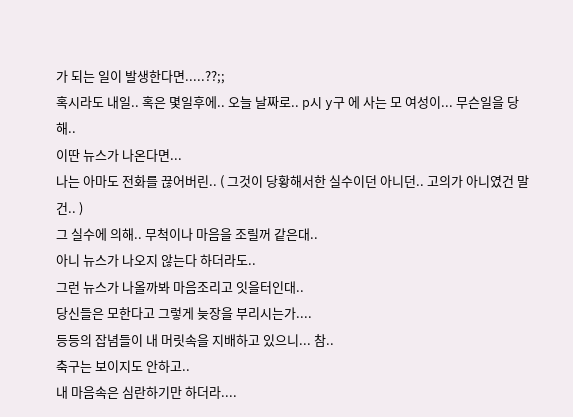가 되는 일이 발생한다면.....??;;
혹시라도 내일.. 혹은 몇일후에.. 오늘 날짜로.. p시 y구 에 사는 모 여성이... 무슨일을 당해..
이딴 뉴스가 나온다면...
나는 아마도 전화를 끊어버린.. ( 그것이 당황해서한 실수이던 아니던.. 고의가 아니였건 말건.. )
그 실수에 의해.. 무척이나 마음을 조릴꺼 같은대..
아니 뉴스가 나오지 않는다 하더라도..
그런 뉴스가 나올까봐 마음조리고 잇을터인대..
당신들은 모한다고 그렇게 늦장을 부리시는가....
등등의 잡념들이 내 머릿속을 지배하고 있으니... 참..
축구는 보이지도 안하고..
내 마음속은 심란하기만 하더라....